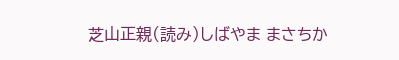芝山正親(読み)しばやま まさちか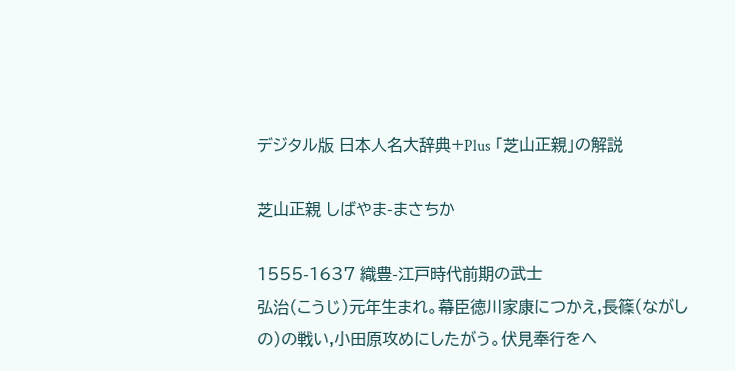デジタル版 日本人名大辞典+Plus 「芝山正親」の解説

芝山正親 しばやま-まさちか

1555-1637 織豊-江戸時代前期の武士
弘治(こうじ)元年生まれ。幕臣徳川家康につかえ,長篠(ながしの)の戦い,小田原攻めにしたがう。伏見奉行をへ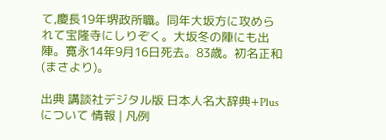て,慶長19年堺政所職。同年大坂方に攻められて宝隆寺にしりぞく。大坂冬の陣にも出陣。寛永14年9月16日死去。83歳。初名正和(まさより)。

出典 講談社デジタル版 日本人名大辞典+Plusについて 情報 | 凡例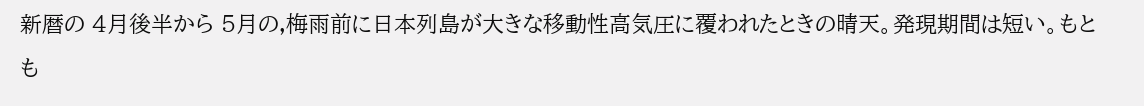新暦の 4月後半から 5月の,梅雨前に日本列島が大きな移動性高気圧に覆われたときの晴天。発現期間は短い。もとも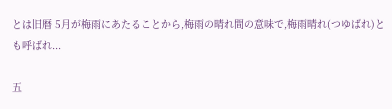とは旧暦 5月が梅雨にあたることから,梅雨の晴れ間の意味で,梅雨晴れ(つゆばれ)とも呼ばれ...

五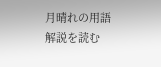月晴れの用語解説を読む